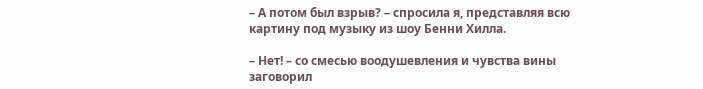– А потом был взрыв? – спросила я, представляя всю картину под музыку из шоу Бенни Хилла.

– Нет! – со смесью воодушевления и чувства вины заговорил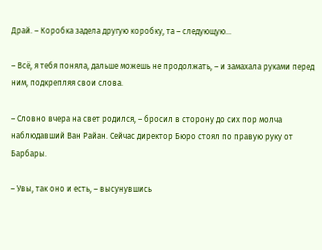Драй. – Коробка задела другую коробку, та – следующую…

– Всё, я тебя поняла, дальше можешь не продолжать, – и замахала руками перед ним, подкрепляя свои слова.

– Словно вчера на свет родился, – бросил в сторону до сих пор молча наблюдавший Ван Райан. Сейчас директор Бюро стоял по правую руку от Барбары.

– Увы, так оно и есть, – высунувшись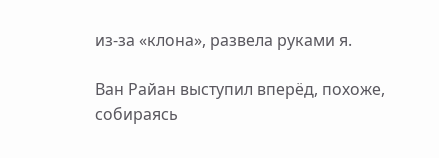из-за «клона», развела руками я.

Ван Райан выступил вперёд, похоже, собираясь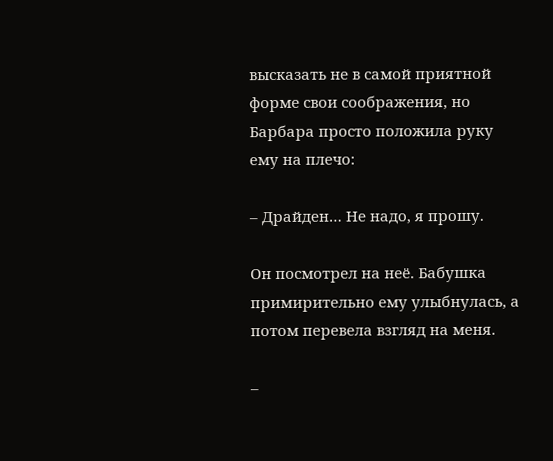высказать не в самой приятной форме свои соображения, но Барбара просто положила руку ему на плечо:

– Драйден… Не надо, я прошу.

Он посмотрел на неё. Бабушка примирительно ему улыбнулась, а потом перевела взгляд на меня.

–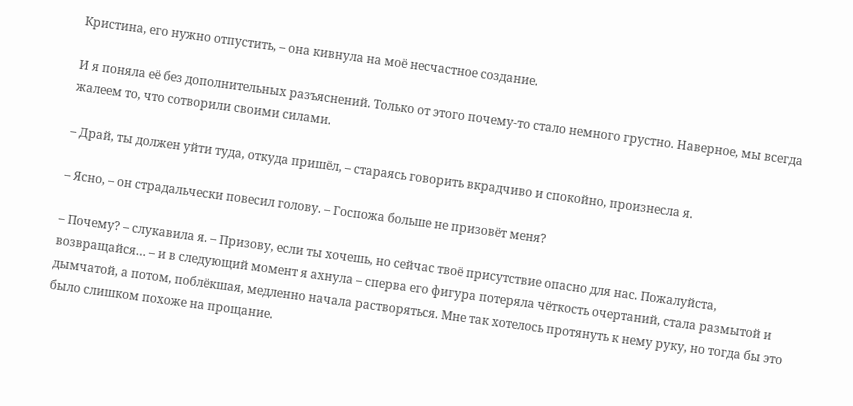Кристина, его нужно отпустить, – она кивнула на моё несчастное создание.

И я поняла её без дополнительных разъяснений. Только от этого почему-то стало немного грустно. Наверное, мы всегда жалеем то, что сотворили своими силами.

– Драй, ты должен уйти туда, откуда пришёл, – стараясь говорить вкрадчиво и спокойно, произнесла я.

– Ясно, – он страдальчески повесил голову. – Госпожа больше не призовёт меня?

– Почему? – слукавила я. – Призову, если ты хочешь, но сейчас твоё присутствие опасно для нас. Пожалуйста, возвращайся… – и в следующий момент я ахнула – сперва его фигура потеряла чёткость очертаний, стала размытой и дымчатой, а потом, поблёкшая, медленно начала растворяться. Мне так хотелось протянуть к нему руку, но тогда бы это было слишком похоже на прощание.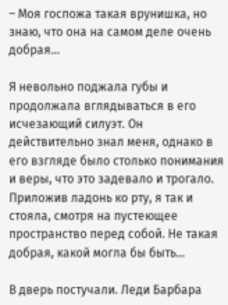– Моя госпожа такая врунишка, но знаю, что она на самом деле очень добрая…

Я невольно поджала губы и продолжала вглядываться в его исчезающий силуэт. Он действительно знал меня, однако в его взгляде было столько понимания и веры, что это задевало и трогало. Приложив ладонь ко рту, я так и стояла, смотря на пустеющее пространство перед собой. Не такая добрая, какой могла бы быть…

В дверь постучали. Леди Барбара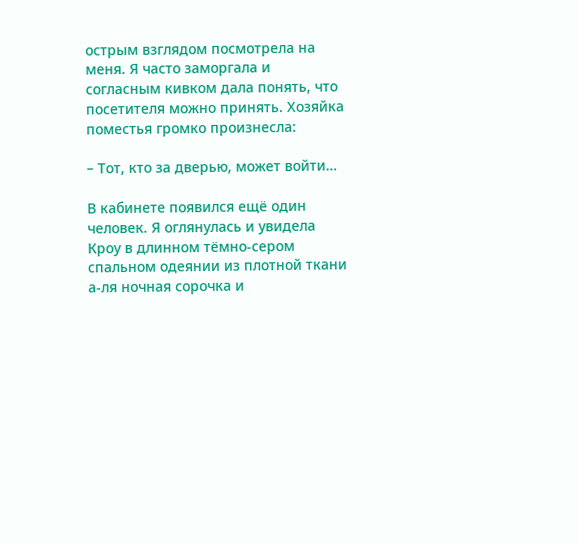острым взглядом посмотрела на меня. Я часто заморгала и согласным кивком дала понять, что посетителя можно принять. Хозяйка поместья громко произнесла:

– Тот, кто за дверью, может войти…

В кабинете появился ещё один человек. Я оглянулась и увидела Кроу в длинном тёмно-сером спальном одеянии из плотной ткани а-ля ночная сорочка и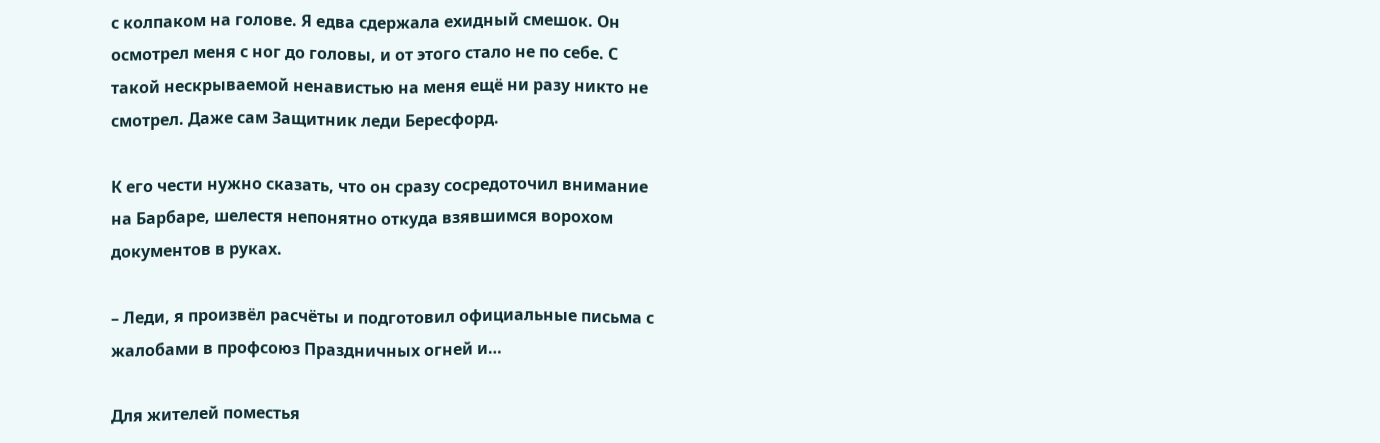с колпаком на голове. Я едва сдержала ехидный смешок. Он осмотрел меня с ног до головы, и от этого стало не по себе. С такой нескрываемой ненавистью на меня ещё ни разу никто не смотрел. Даже сам Защитник леди Бересфорд.

К его чести нужно сказать, что он сразу сосредоточил внимание на Барбаре, шелестя непонятно откуда взявшимся ворохом документов в руках.

– Леди, я произвёл расчёты и подготовил официальные письма с жалобами в профсоюз Праздничных огней и…

Для жителей поместья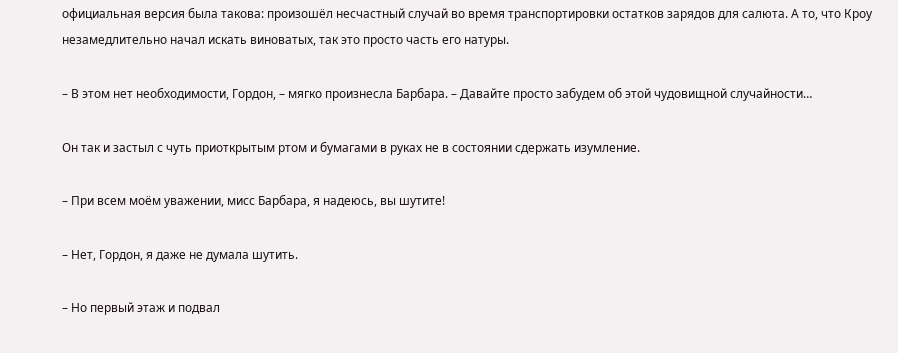официальная версия была такова: произошёл несчастный случай во время транспортировки остатков зарядов для салюта. А то, что Кроу незамедлительно начал искать виноватых, так это просто часть его натуры.

– В этом нет необходимости, Гордон, – мягко произнесла Барбара. – Давайте просто забудем об этой чудовищной случайности…

Он так и застыл с чуть приоткрытым ртом и бумагами в руках не в состоянии сдержать изумление.

– При всем моём уважении, мисс Барбара, я надеюсь, вы шутите!

– Нет, Гордон, я даже не думала шутить.

– Но первый этаж и подвал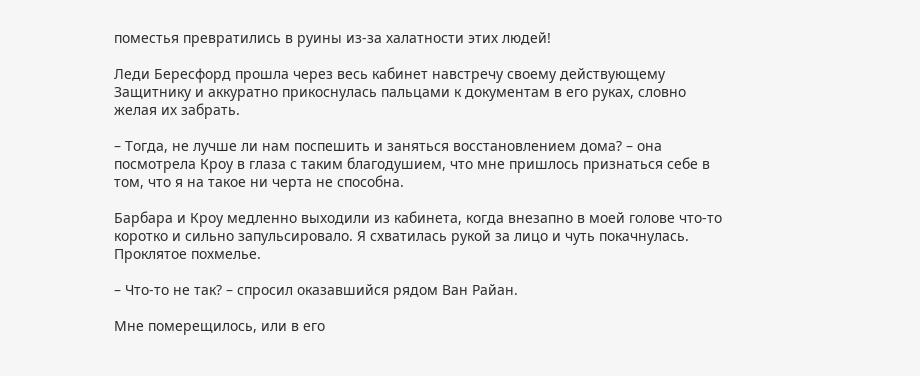поместья превратились в руины из-за халатности этих людей!

Леди Бересфорд прошла через весь кабинет навстречу своему действующему Защитнику и аккуратно прикоснулась пальцами к документам в его руках, словно желая их забрать.

– Тогда, не лучше ли нам поспешить и заняться восстановлением дома? – она посмотрела Кроу в глаза с таким благодушием, что мне пришлось признаться себе в том, что я на такое ни черта не способна.

Барбара и Кроу медленно выходили из кабинета, когда внезапно в моей голове что-то коротко и сильно запульсировало. Я схватилась рукой за лицо и чуть покачнулась. Проклятое похмелье.

– Что-то не так? – спросил оказавшийся рядом Ван Райан.

Мне померещилось, или в его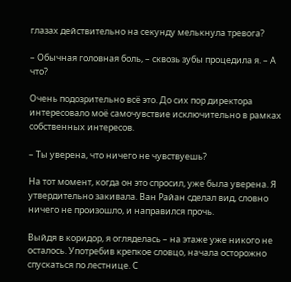глазах действительно на секунду мелькнула тревога?

– Обычная головная боль, – сквозь зубы процедила я. – А что?

Очень подозрительно всё это. До сих пор директора интересовало моё самочувствие исключительно в рамках собственных интересов.

– Ты уверена, что ничего не чувствуешь?

На тот момент, когда он это спросил, уже была уверена. Я утвердительно закивала. Ван Райан сделал вид, словно ничего не произошло, и направился прочь.

Выйдя в коридор, я огляделась – на этаже уже никого не осталось. Употребив крепкое словцо, начала осторожно спускаться по лестнице. С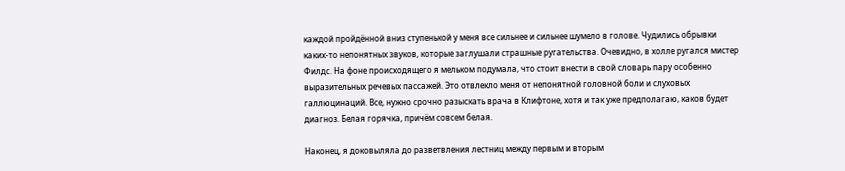каждой пройдённой вниз ступенькой у меня все сильнее и сильнее шумело в голове. Чудились обрывки каких-то непонятных звуков, которые заглушали страшные ругательства. Очевидно, в холле ругался мистер Филдс. На фоне происходящего я мельком подумала, что стоит внести в свой словарь пару особенно выразительных речевых пассажей. Это отвлекло меня от непонятной головной боли и слуховых галлюцинаций. Все, нужно срочно разыскать врача в Клифтоне, хотя и так уже предполагаю, каков будет диагноз. Белая горячка, причём совсем белая.

Наконец, я доковыляла до разветвления лестниц между первым и вторым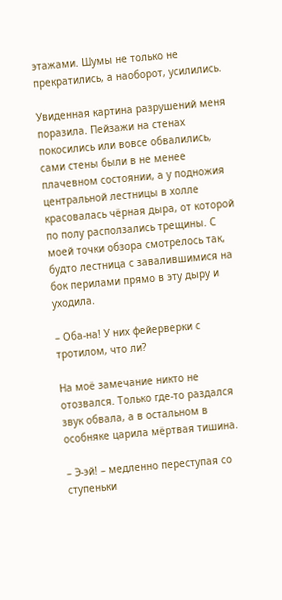этажами. Шумы не только не прекратились, а наоборот, усилились.

Увиденная картина разрушений меня поразила. Пейзажи на стенах покосились или вовсе обвалились, сами стены были в не менее плачевном состоянии, а у подножия центральной лестницы в холле красовалась чёрная дыра, от которой по полу расползались трещины. С моей точки обзора смотрелось так, будто лестница с завалившимися на бок перилами прямо в эту дыру и уходила.

– Оба-на! У них фейерверки с тротилом, что ли?

На моё замечание никто не отозвался. Только где-то раздался звук обвала, а в остальном в особняке царила мёртвая тишина.

– Э-эй! – медленно переступая со ступеньки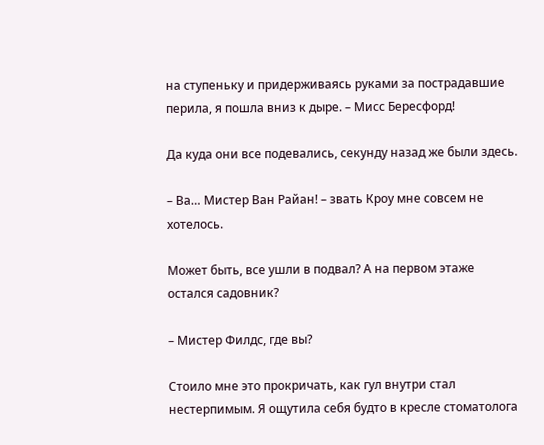на ступеньку и придерживаясь руками за пострадавшие перила, я пошла вниз к дыре. – Мисс Бересфорд!

Да куда они все подевались, секунду назад же были здесь.

– Ва… Мистер Ван Райан! – звать Кроу мне совсем не хотелось.

Может быть, все ушли в подвал? А на первом этаже остался садовник?

– Мистер Филдс, где вы?

Стоило мне это прокричать, как гул внутри стал нестерпимым. Я ощутила себя будто в кресле стоматолога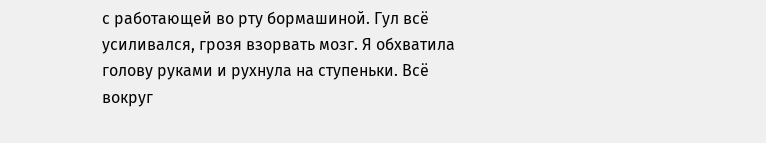с работающей во рту бормашиной. Гул всё усиливался, грозя взорвать мозг. Я обхватила голову руками и рухнула на ступеньки. Всё вокруг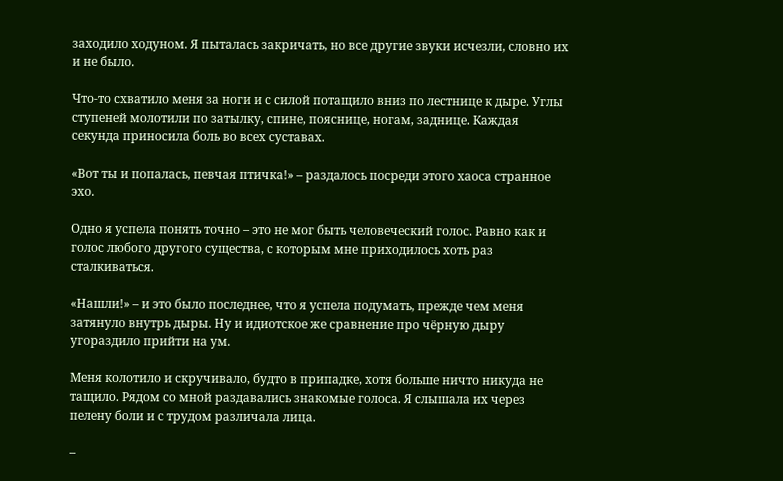заходило ходуном. Я пыталась закричать, но все другие звуки исчезли, словно их и не было.

Что-то схватило меня за ноги и с силой потащило вниз по лестнице к дыре. Углы ступеней молотили по затылку, спине, пояснице, ногам, заднице. Каждая секунда приносила боль во всех суставах.

«Вот ты и попалась, певчая птичка!» – раздалось посреди этого хаоса странное эхо.

Одно я успела понять точно – это не мог быть человеческий голос. Равно как и голос любого другого существа, с которым мне приходилось хоть раз сталкиваться.

«Нашли!» – и это было последнее, что я успела подумать, прежде чем меня затянуло внутрь дыры. Ну и идиотское же сравнение про чёрную дыру угораздило прийти на ум.

Меня колотило и скручивало, будто в припадке, хотя больше ничто никуда не тащило. Рядом со мной раздавались знакомые голоса. Я слышала их через пелену боли и с трудом различала лица.

–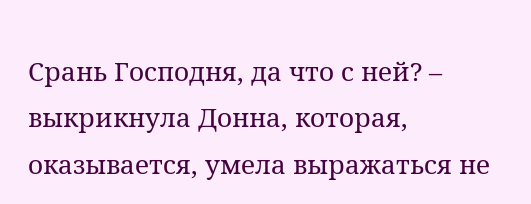Срань Господня, да что с ней? – выкрикнула Донна, которая, оказывается, умела выражаться не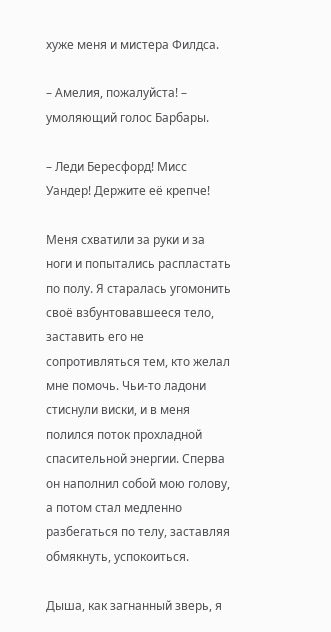хуже меня и мистера Филдса.

– Амелия, пожалуйста! – умоляющий голос Барбары.

– Леди Бересфорд! Мисс Уандер! Держите её крепче!

Меня схватили за руки и за ноги и попытались распластать по полу. Я старалась угомонить своё взбунтовавшееся тело, заставить его не сопротивляться тем, кто желал мне помочь. Чьи-то ладони стиснули виски, и в меня полился поток прохладной спасительной энергии. Сперва он наполнил собой мою голову, а потом стал медленно разбегаться по телу, заставляя обмякнуть, успокоиться.

Дыша, как загнанный зверь, я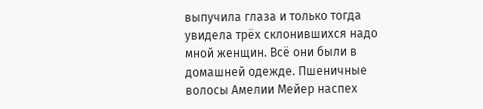выпучила глаза и только тогда увидела трёх склонившихся надо мной женщин. Всё они были в домашней одежде. Пшеничные волосы Амелии Мейер наспех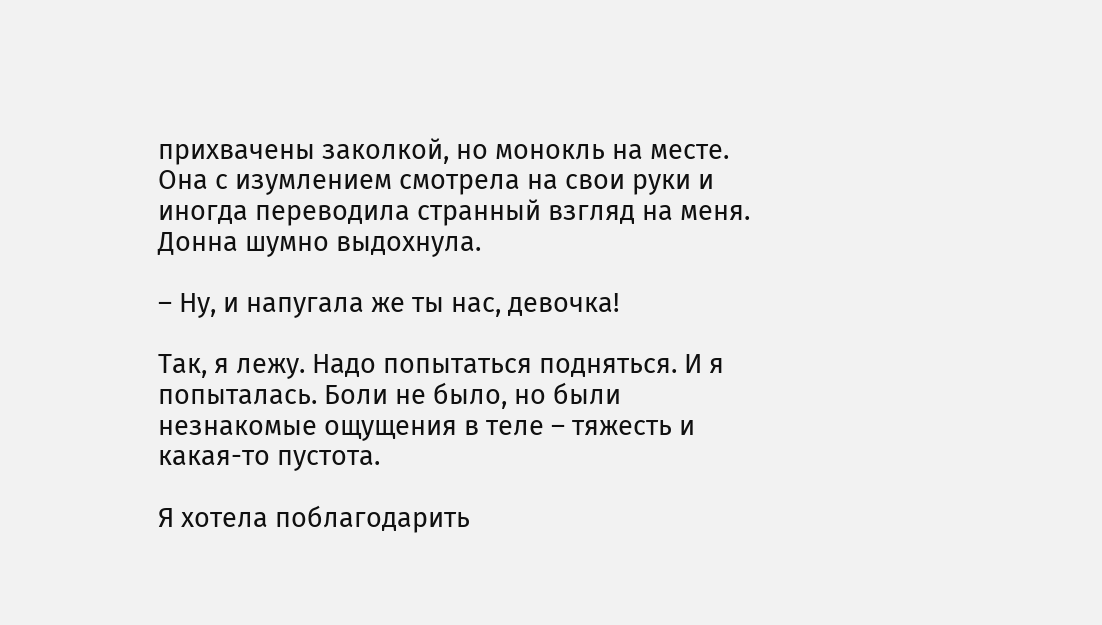прихвачены заколкой, но монокль на месте. Она с изумлением смотрела на свои руки и иногда переводила странный взгляд на меня. Донна шумно выдохнула.

– Ну, и напугала же ты нас, девочка!

Так, я лежу. Надо попытаться подняться. И я попыталась. Боли не было, но были незнакомые ощущения в теле – тяжесть и какая-то пустота.

Я хотела поблагодарить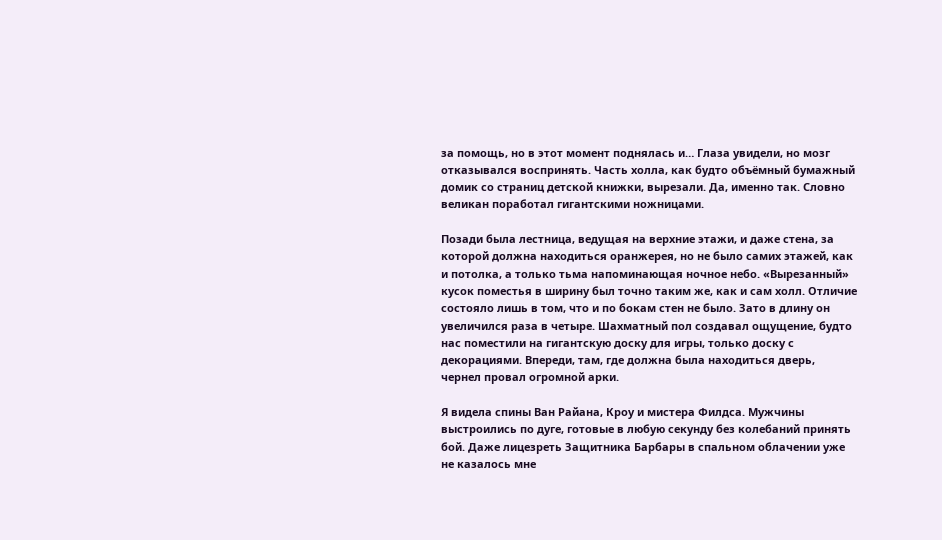за помощь, но в этот момент поднялась и… Глаза увидели, но мозг отказывался воспринять. Часть холла, как будто объёмный бумажный домик со страниц детской книжки, вырезали. Да, именно так. Словно великан поработал гигантскими ножницами.

Позади была лестница, ведущая на верхние этажи, и даже стена, за которой должна находиться оранжерея, но не было самих этажей, как и потолка, а только тьма напоминающая ночное небо. «Вырезанный» кусок поместья в ширину был точно таким же, как и сам холл. Отличие состояло лишь в том, что и по бокам стен не было. Зато в длину он увеличился раза в четыре. Шахматный пол создавал ощущение, будто нас поместили на гигантскую доску для игры, только доску с декорациями. Впереди, там, где должна была находиться дверь, чернел провал огромной арки.

Я видела спины Ван Райана, Кроу и мистера Филдса. Мужчины выстроились по дуге, готовые в любую секунду без колебаний принять бой. Даже лицезреть Защитника Барбары в спальном облачении уже не казалось мне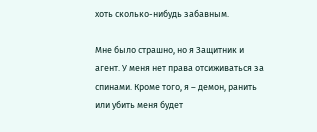хоть сколько-нибудь забавным.

Мне было страшно, но я Защитник и агент. У меня нет права отсиживаться за спинами. Кроме того, я – демон, ранить или убить меня будет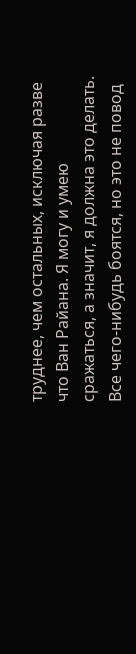труднее, чем остальных, исключая разве что Ван Райана. Я могу и умею сражаться, а значит, я должна это делать. Все чего-нибудь боятся, но это не повод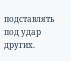подставлять под удар других.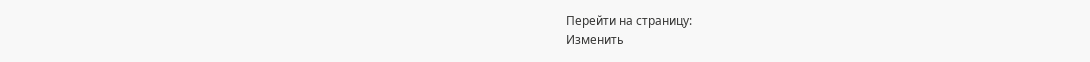Перейти на страницу:
Изменить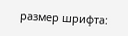размер шрифта: